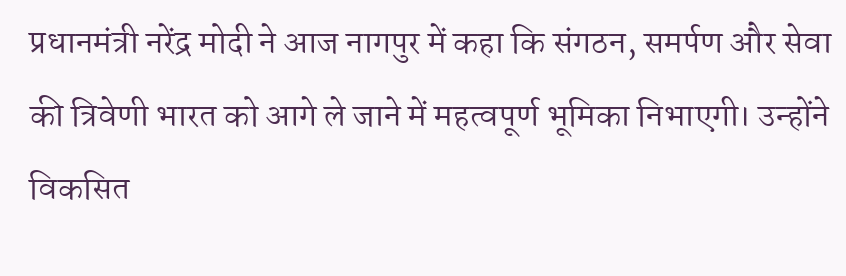प्रधानमंत्री नरेंद्र मोदी ने आज नागपुर में कहा कि संगठन, समर्पण और सेवा की त्रिवेणी भारत को आगे ले जाने में महत्वपूर्ण भूमिका निभाएगी। उन्होंने विकसित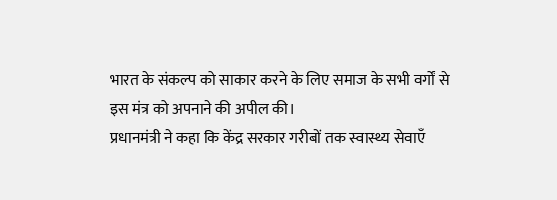भारत के संकल्प को साकार करने के लिए समाज के सभी वर्गों से इस मंत्र को अपनाने की अपील की।
प्रधानमंत्री ने कहा कि केंद्र सरकार गरीबों तक स्वास्थ्य सेवाएँ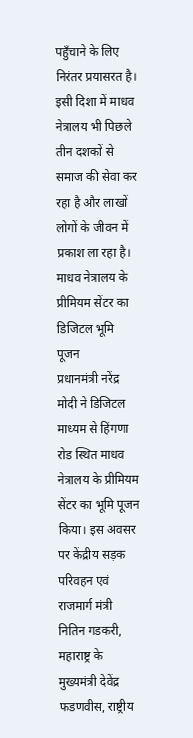पहुँचाने के लिए निरंतर प्रयासरत है। इसी दिशा में माधव नेत्रालय भी पिछले तीन दशकों से समाज की सेवा कर रहा है और लाखों लोगों के जीवन में प्रकाश ला रहा है।
माधव नेत्रालय के प्रीमियम सेंटर का डिजिटल भूमि पूजन
प्रधानमंत्री नरेंद्र मोदी ने डिजिटल माध्यम से हिंगणा रोड स्थित माधव नेत्रालय के प्रीमियम सेंटर का भूमि पूजन किया। इस अवसर पर केंद्रीय सड़क परिवहन एवं राजमार्ग मंत्री नितिन गडकरी, महाराष्ट्र के मुख्यमंत्री देवेंद्र फडणवीस, राष्ट्रीय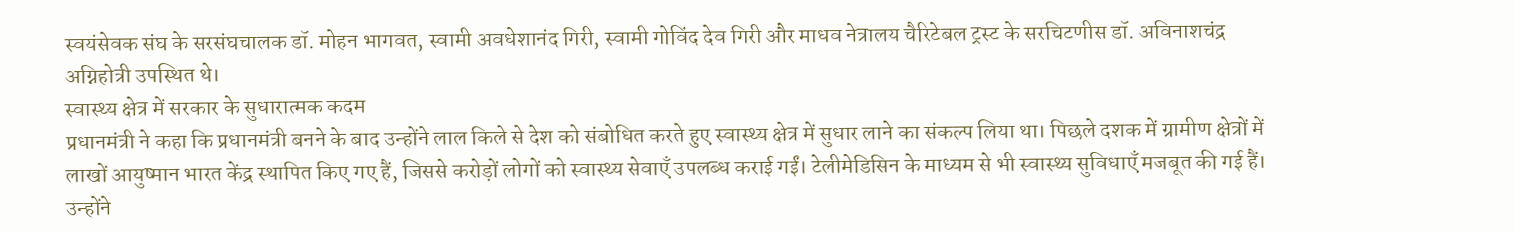स्वयंसेवक संघ के सरसंघचालक डॉ. मोहन भागवत, स्वामी अवधेशानंद गिरी, स्वामी गोविंद देव गिरी और माधव नेत्रालय चैरिटेबल ट्रस्ट के सरचिटणीस डॉ. अविनाशचंद्र अग्निहोत्री उपस्थित थे।
स्वास्थ्य क्षेत्र में सरकार के सुधारात्मक कदम
प्रधानमंत्री ने कहा कि प्रधानमंत्री बनने के बाद उन्होंने लाल किले से देश को संबोधित करते हुए स्वास्थ्य क्षेत्र में सुधार लाने का संकल्प लिया था। पिछले दशक में ग्रामीण क्षेत्रों में लाखों आयुष्मान भारत केंद्र स्थापित किए गए हैं, जिससे करोड़ों लोगों को स्वास्थ्य सेवाएँ उपलब्ध कराई गईं। टेलीमेडिसिन के माध्यम से भी स्वास्थ्य सुविधाएँ मजबूत की गई हैं।
उन्होंने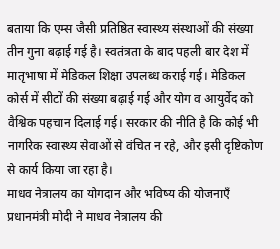बताया कि एम्स जैसी प्रतिष्ठित स्वास्थ्य संस्थाओं की संख्या तीन गुना बढ़ाई गई है। स्वतंत्रता के बाद पहली बार देश में मातृभाषा में मेडिकल शिक्षा उपलब्ध कराई गई। मेडिकल कोर्स में सीटों की संख्या बढ़ाई गई और योग व आयुर्वेद को वैश्विक पहचान दिलाई गई। सरकार की नीति है कि कोई भी नागरिक स्वास्थ्य सेवाओं से वंचित न रहे, और इसी दृष्टिकोण से कार्य किया जा रहा है।
माधव नेत्रालय का योगदान और भविष्य की योजनाएँ
प्रधानमंत्री मोदी ने माधव नेत्रालय की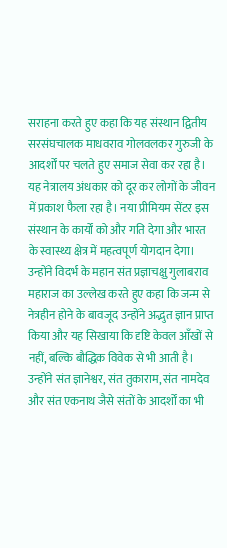सराहना करते हुए कहा कि यह संस्थान द्वितीय सरसंघचालक माधवराव गोलवलकर गुरुजी के आदर्शों पर चलते हुए समाज सेवा कर रहा है। यह नेत्रालय अंधकार को दूर कर लोगों के जीवन में प्रकाश फैला रहा है। नया प्रीमियम सेंटर इस संस्थान के कार्यों को और गति देगा और भारत के स्वास्थ्य क्षेत्र में महत्वपूर्ण योगदान देगा।
उन्होंने विदर्भ के महान संत प्रज्ञाचक्षु गुलाबराव महाराज का उल्लेख करते हुए कहा कि जन्म से नेत्रहीन होने के बावजूद उन्होंने अद्भुत ज्ञान प्राप्त किया और यह सिखाया कि दृष्टि केवल आँखों से नहीं, बल्कि बौद्धिक विवेक से भी आती है। उन्होंने संत ज्ञानेश्वर, संत तुकाराम, संत नामदेव और संत एकनाथ जैसे संतों के आदर्शों का भी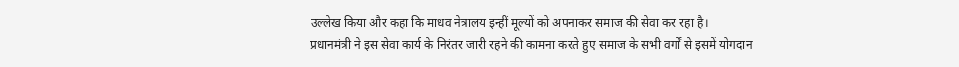उल्लेख किया और कहा कि माधव नेत्रालय इन्हीं मूल्यों को अपनाकर समाज की सेवा कर रहा है।
प्रधानमंत्री ने इस सेवा कार्य के निरंतर जारी रहने की कामना करते हुए समाज के सभी वर्गों से इसमें योगदान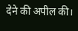देने की अपील की।